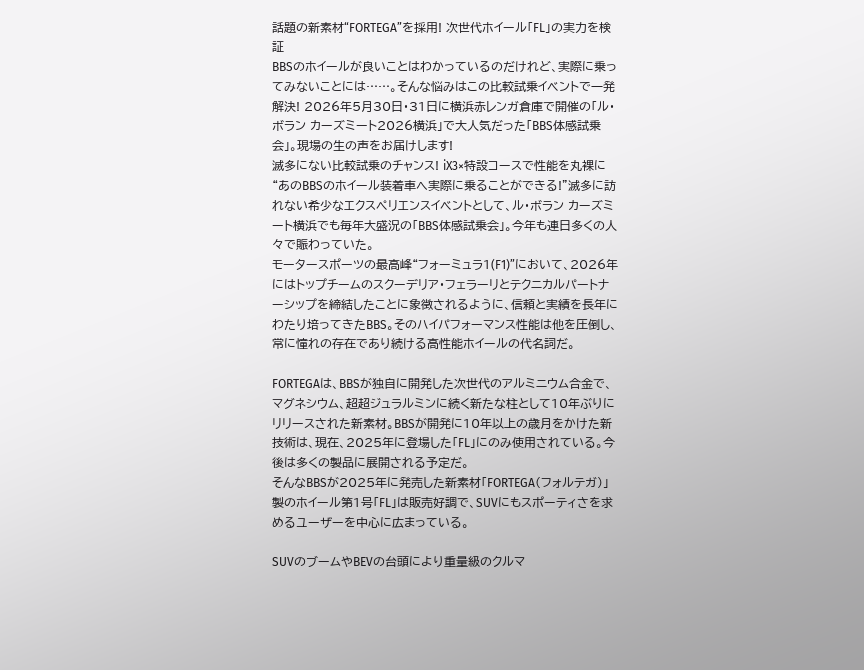話題の新素材“FORTEGA”を採用! 次世代ホイール「FL」の実力を検証
BBSのホイールが良いことはわかっているのだけれど、実際に乗ってみないことには……。そんな悩みはこの比較試乗イベントで一発解決! 2026年5月30日・31日に横浜赤レンガ倉庫で開催の「ル・ボラン カーズミート2026横浜」で大人気だった「BBS体感試乗会」。現場の生の声をお届けします!
滅多にない比較試乗のチャンス! iX3×特設コースで性能を丸裸に
“あのBBSのホイール装着車へ実際に乗ることができる!”滅多に訪れない希少なエクスペリエンスイベントとして、ル・ボラン カーズミート横浜でも毎年大盛況の「BBS体感試乗会」。今年も連日多くの人々で賑わっていた。
モータースポーツの最高峰“フォーミュラ1(F1)”において、2026年にはトップチームのスクーデリア・フェラーリとテクニカルパートナーシップを締結したことに象徴されるように、信頼と実績を長年にわたり培ってきたBBS。そのハイパフォーマンス性能は他を圧倒し、常に憧れの存在であり続ける高性能ホイールの代名詞だ。

FORTEGAは、BBSが独自に開発した次世代のアルミニウム合金で、マグネシウム、超超ジュラルミンに続く新たな柱として10年ぶりにリリースされた新素材。BBSが開発に10年以上の歳月をかけた新技術は、現在、2025年に登場した「FL」にのみ使用されている。今後は多くの製品に展開される予定だ。
そんなBBSが2025年に発売した新素材「FORTEGA(フォルテガ)」製のホイール第1号「FL」は販売好調で、SUVにもスポーティさを求めるユーザーを中心に広まっている。

SUVのブームやBEVの台頭により重量級のクルマ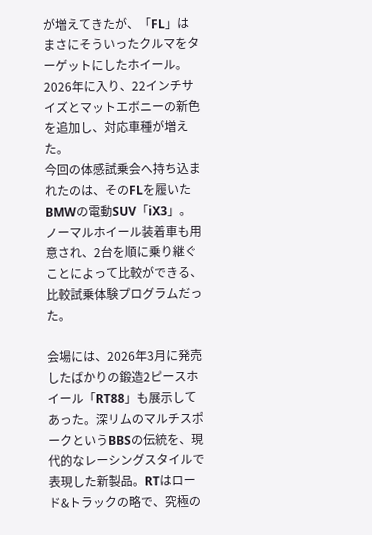が増えてきたが、「FL」はまさにそういったクルマをターゲットにしたホイール。2026年に入り、22インチサイズとマットエボニーの新色を追加し、対応車種が増えた。
今回の体感試乗会へ持ち込まれたのは、そのFLを履いたBMWの電動SUV「iX3」。ノーマルホイール装着車も用意され、2台を順に乗り継ぐことによって比較ができる、比較試乗体験プログラムだった。

会場には、2026年3月に発売したばかりの鍛造2ピースホイール「RT88」も展示してあった。深リムのマルチスポークというBBSの伝統を、現代的なレーシングスタイルで表現した新製品。RTはロード&トラックの略で、究極の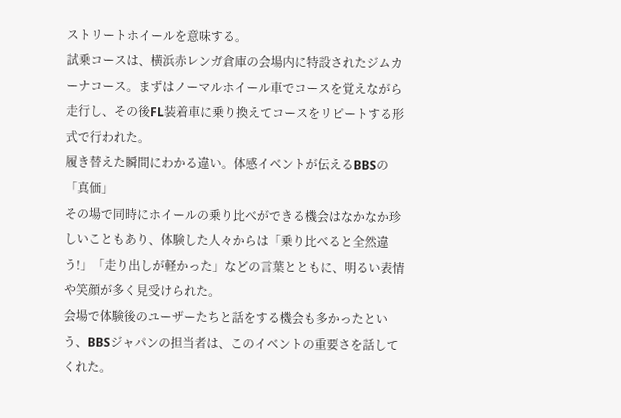ストリートホイールを意味する。
試乗コースは、横浜赤レンガ倉庫の会場内に特設されたジムカーナコース。まずはノーマルホイール車でコースを覚えながら走行し、その後FL装着車に乗り換えてコースをリピートする形式で行われた。
履き替えた瞬間にわかる違い。体感イベントが伝えるBBSの「真価」
その場で同時にホイールの乗り比べができる機会はなかなか珍しいこともあり、体験した人々からは「乗り比べると全然違う!」「走り出しが軽かった」などの言葉とともに、明るい表情や笑顔が多く見受けられた。
会場で体験後のユーザーたちと話をする機会も多かったという、BBSジャパンの担当者は、このイベントの重要さを話してくれた。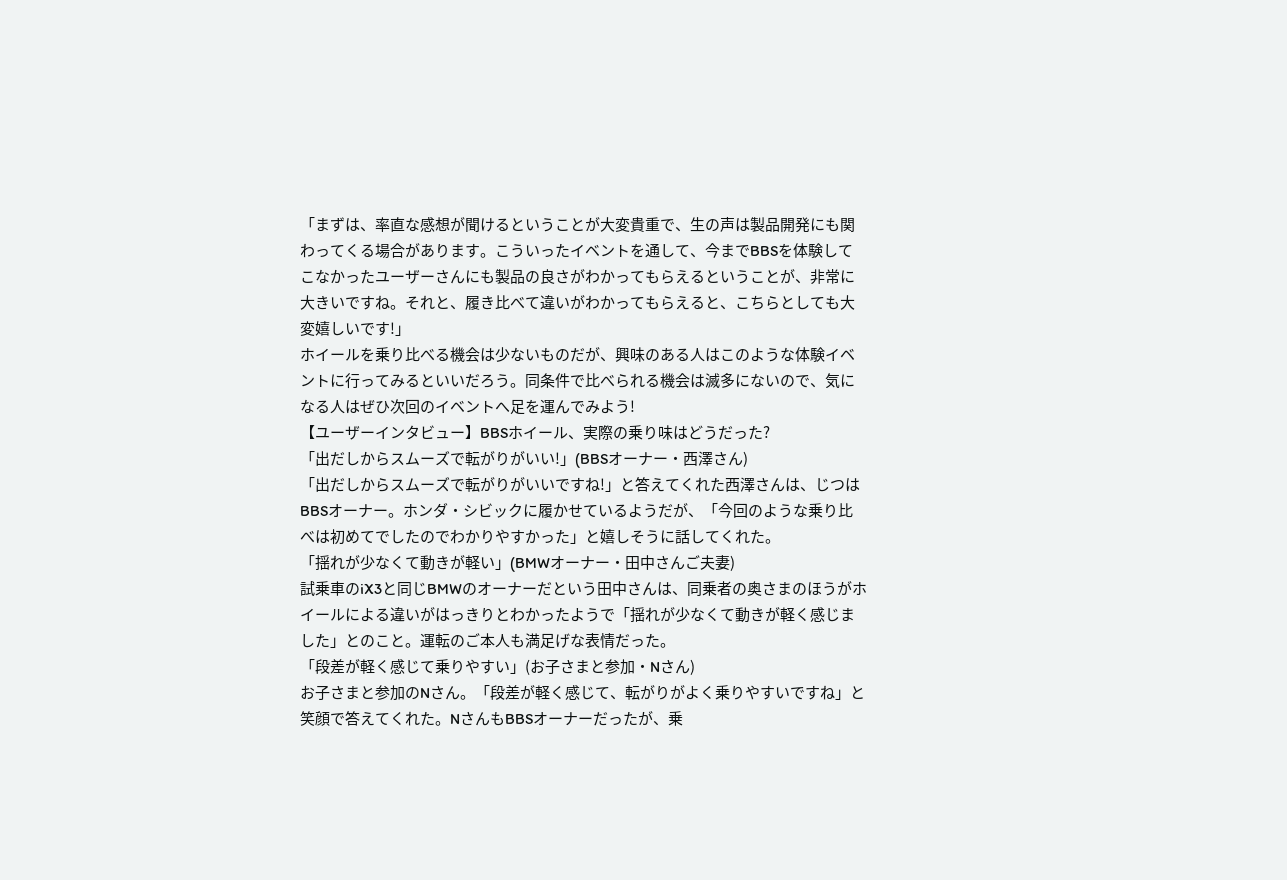「まずは、率直な感想が聞けるということが大変貴重で、生の声は製品開発にも関わってくる場合があります。こういったイベントを通して、今までBBSを体験してこなかったユーザーさんにも製品の良さがわかってもらえるということが、非常に大きいですね。それと、履き比べて違いがわかってもらえると、こちらとしても大変嬉しいです!」
ホイールを乗り比べる機会は少ないものだが、興味のある人はこのような体験イベントに行ってみるといいだろう。同条件で比べられる機会は滅多にないので、気になる人はぜひ次回のイベントへ足を運んでみよう!
【ユーザーインタビュー】BBSホイール、実際の乗り味はどうだった?
「出だしからスムーズで転がりがいい!」(BBSオーナー・西澤さん)
「出だしからスムーズで転がりがいいですね!」と答えてくれた西澤さんは、じつはBBSオーナー。ホンダ・シビックに履かせているようだが、「今回のような乗り比べは初めてでしたのでわかりやすかった」と嬉しそうに話してくれた。
「揺れが少なくて動きが軽い」(BMWオーナー・田中さんご夫妻)
試乗車のiX3と同じBMWのオーナーだという田中さんは、同乗者の奥さまのほうがホイールによる違いがはっきりとわかったようで「揺れが少なくて動きが軽く感じました」とのこと。運転のご本人も満足げな表情だった。
「段差が軽く感じて乗りやすい」(お子さまと参加・Nさん)
お子さまと参加のNさん。「段差が軽く感じて、転がりがよく乗りやすいですね」と笑顔で答えてくれた。NさんもBBSオーナーだったが、乗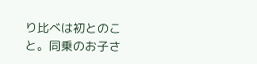り比べは初とのこと。同乗のお子さ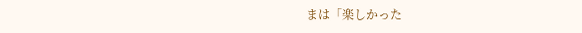まは「楽しかった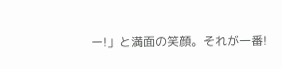ー!」と満面の笑顔。それが一番!